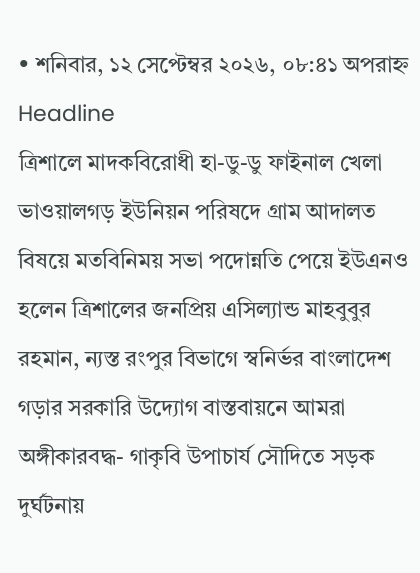• শনিবার, ১২ সেপ্টেম্বর ২০২৬, ০৮:৪১ অপরাহ্ন
Headline
ত্রিশালে মাদকবিরোধী হা-ডু-ডু ফাইনাল খেলা ভাওয়ালগড় ইউনিয়ন পরিষদে গ্রাম আদালত বিষয়ে মতবিনিময় সভা পদোন্নতি পেয়ে ইউএনও হলেন ত্রিশালের জনপ্রিয় এসিল্যান্ড মাহবুবুর রহমান, ন্যস্ত রংপুর বিভাগে স্বনির্ভর বাংলাদেশ গড়ার সরকারি উদ্যোগ বাস্তবায়নে আমরা অঙ্গীকারবদ্ধ- গাকৃবি উপাচার্য সৌদিতে সড়ক দুর্ঘটনায়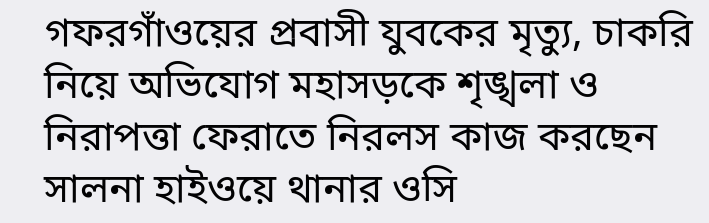গফরগাঁওয়ের প্রবাসী যুবকের মৃত্যু, চাকরি নিয়ে অভিযোগ মহাসড়কে শৃঙ্খলা ও নিরাপত্তা ফেরাতে নিরলস কাজ করছেন সালনা হাইওয়ে থানার ওসি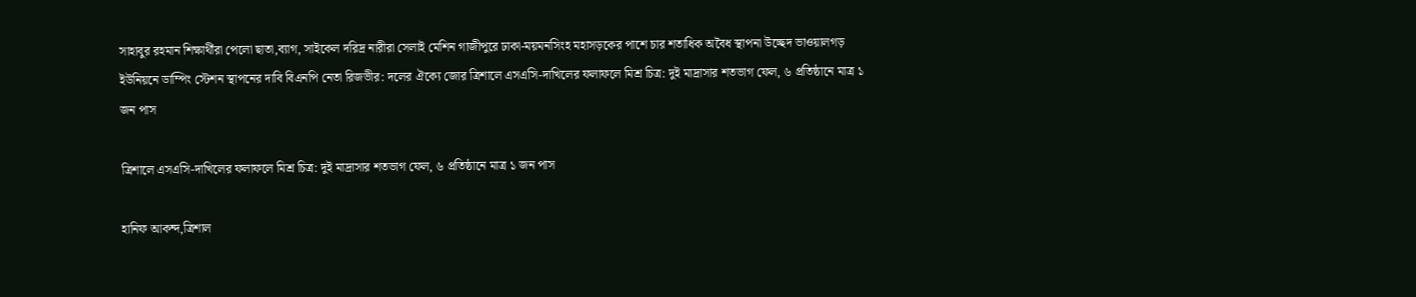সাহাবুর রহমান শিক্ষার্থীরা পেলো ছাতা,ব্যাগ, সাইকেল দরিদ্র নারীরা সেলাই মেশিন গাজীপুরে ঢাকা-ময়মনসিংহ মহাসড়কের পাশে চার শতাধিক অবৈধ স্থাপনা উচ্ছেদ ভাওয়ালগড় ইউনিয়নে ডাম্পিং স্টেশন স্থাপনের দাবি বিএনপি নেতা রিজভীর: দলের ঐক্যে জোর ত্রিশালে এসএসি-দাখিলের ফলাফলে মিশ্র চিত্র: দুই মাদ্রাসার শতভাগ ফেল, ৬ প্রতিষ্ঠানে মাত্র ১ জন পাস

ত্রিশালে এসএসি-দাখিলের ফলাফলে মিশ্র চিত্র: দুই মাদ্রাসার শতভাগ ফেল, ৬ প্রতিষ্ঠানে মাত্র ১ জন পাস

হানিফ আকন্দ,ত্রিশাল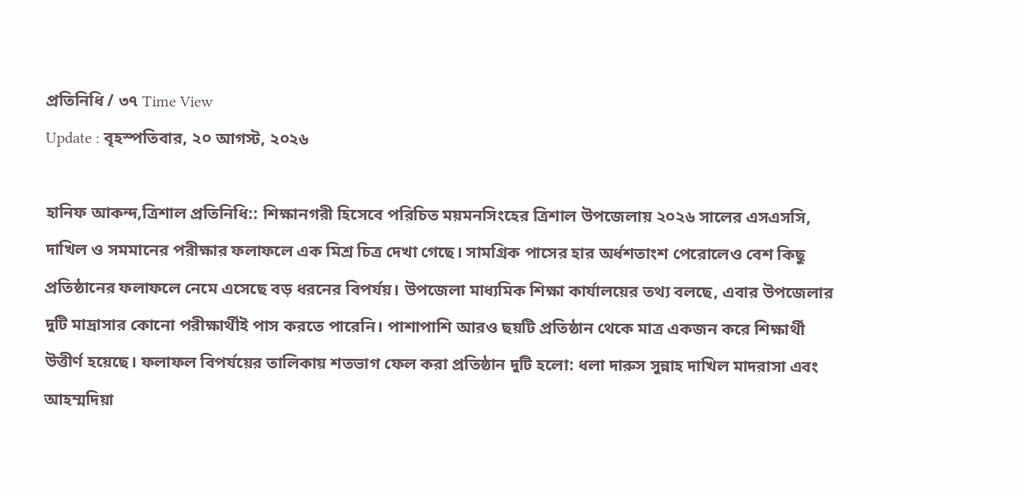প্রতিনিধি / ৩৭ Time View
Update : বৃহস্পতিবার, ২০ আগস্ট, ২০২৬

হানিফ আকন্দ,ত্রিশাল প্রতিনিধি:: শিক্ষানগরী হিসেবে পরিচিত ময়মনসিংহের ত্রিশাল উপজেলায় ২০২৬ সালের এসএসসি, দাখিল ও সমমানের পরীক্ষার ফলাফলে এক মিশ্র চিত্র দেখা গেছে। সামগ্রিক পাসের হার অর্ধশতাংশ পেরোলেও বেশ কিছু প্রতিষ্ঠানের ফলাফলে নেমে এসেছে বড় ধরনের বিপর্যয়। উপজেলা মাধ্যমিক শিক্ষা কার্যালয়ের তথ্য বলছে, এবার উপজেলার দুটি মাদ্রাসার কোনো পরীক্ষার্থীই পাস করতে পারেনি। পাশাপাশি আরও ছয়টি প্রতিষ্ঠান থেকে মাত্র একজন করে শিক্ষার্থী উত্তীর্ণ হয়েছে। ফলাফল বিপর্যয়ের তালিকায় শতভাগ ফেল করা প্রতিষ্ঠান দুটি হলো: ধলা দারুস সুন্নাহ দাখিল মাদরাসা এবং আহম্মদিয়া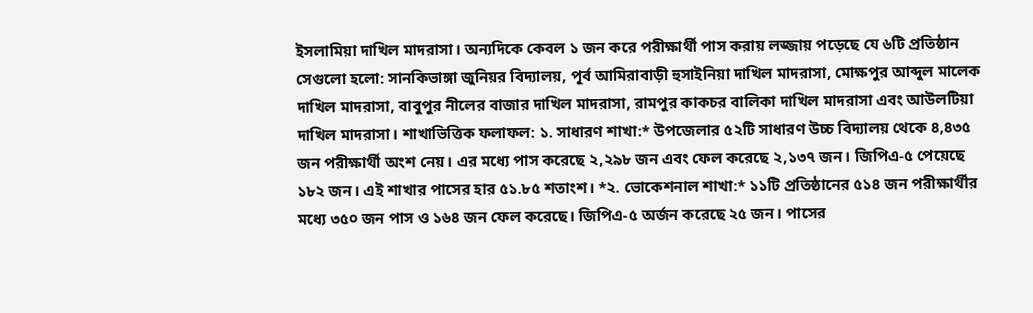ইসলামিয়া দাখিল মাদরাসা। অন্যদিকে কেবল ১ জন করে পরীক্ষার্থী পাস করায় লজ্জায় পড়েছে যে ৬টি প্রতিষ্ঠান সেগুলো হলো: সানকিভাঙ্গা জুনিয়র বিদ্যালয়, পূর্ব আমিরাবাড়ী হুসাইনিয়া দাখিল মাদরাসা, মোক্ষপুর আব্দুল মালেক দাখিল মাদরাসা, বাবুপুর নীলের বাজার দাখিল মাদরাসা, রামপুর কাকচর বালিকা দাখিল মাদরাসা এবং আউলটিয়া দাখিল মাদরাসা। শাখাভিত্তিক ফলাফল: ১. সাধারণ শাখা:* উপজেলার ৫২টি সাধারণ উচ্চ বিদ্যালয় থেকে ৪,৪৩৫ জন পরীক্ষার্থী অংশ নেয়। এর মধ্যে পাস করেছে ২,২৯৮ জন এবং ফেল করেছে ২,১৩৭ জন। জিপিএ-৫ পেয়েছে ১৮২ জন। এই শাখার পাসের হার ৫১.৮৫ শতাংশ। *২. ভোকেশনাল শাখা:* ১১টি প্রতিষ্ঠানের ৫১৪ জন পরীক্ষার্থীর মধ্যে ৩৫০ জন পাস ও ১৬৪ জন ফেল করেছে। জিপিএ-৫ অর্জন করেছে ২৫ জন। পাসের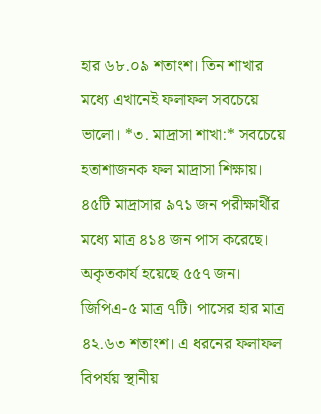হার ৬৮.০৯ শতাংশ। তিন শাখার মধ্যে এখানেই ফলাফল সবচেয়ে ভালো। *৩. মাদ্রাসা শাখা:* সবচেয়ে হতাশাজনক ফল মাদ্রাসা শিক্ষায়। ৪৫টি মাদ্রাসার ৯৭১ জন পরীক্ষার্থীর মধ্যে মাত্র ৪১৪ জন পাস করেছে। অকৃতকার্য হয়েছে ৫৫৭ জন। জিপিএ-৫ মাত্র ৭টি। পাসের হার মাত্র ৪২.৬৩ শতাংশ। এ ধরনের ফলাফল বিপর্যয় স্থানীয়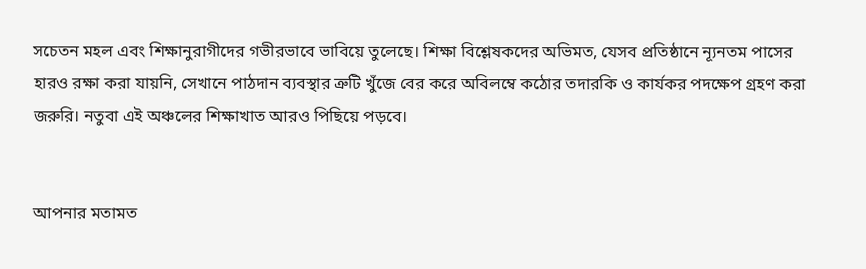সচেতন মহল এবং শিক্ষানুরাগীদের গভীরভাবে ভাবিয়ে তুলেছে। শিক্ষা বিশ্লেষকদের অভিমত, যেসব প্রতিষ্ঠানে ন্যূনতম পাসের হারও রক্ষা করা যায়নি, সেখানে পাঠদান ব্যবস্থার ত্রুটি খুঁজে বের করে অবিলম্বে কঠোর তদারকি ও কার্যকর পদক্ষেপ গ্রহণ করা জরুরি। নতুবা এই অঞ্চলের শিক্ষাখাত আরও পিছিয়ে পড়বে।


আপনার মতামত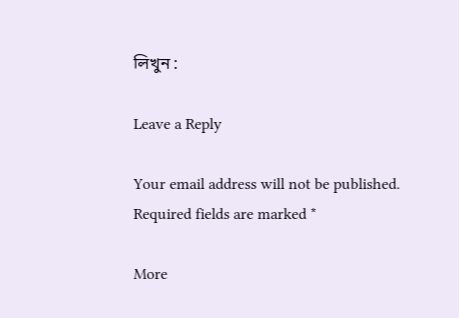লিখুন :

Leave a Reply

Your email address will not be published. Required fields are marked *

More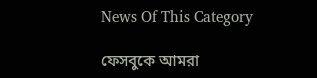News Of This Category

ফেসবুকে আমরা